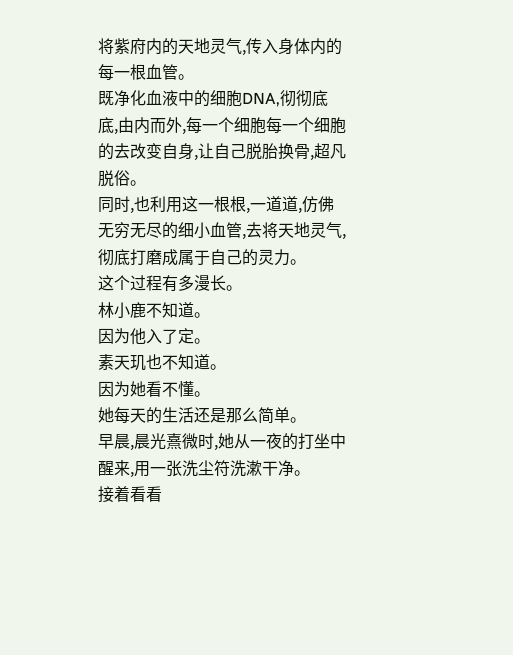将紫府内的天地灵气,传入身体内的每一根血管。
既净化血液中的细胞DNA,彻彻底底,由内而外,每一个细胞每一个细胞的去改变自身,让自己脱胎换骨,超凡脱俗。
同时,也利用这一根根,一道道,仿佛无穷无尽的细小血管,去将天地灵气,彻底打磨成属于自己的灵力。
这个过程有多漫长。
林小鹿不知道。
因为他入了定。
素天玑也不知道。
因为她看不懂。
她每天的生活还是那么简单。
早晨,晨光熹微时,她从一夜的打坐中醒来,用一张洗尘符洗漱干净。
接着看看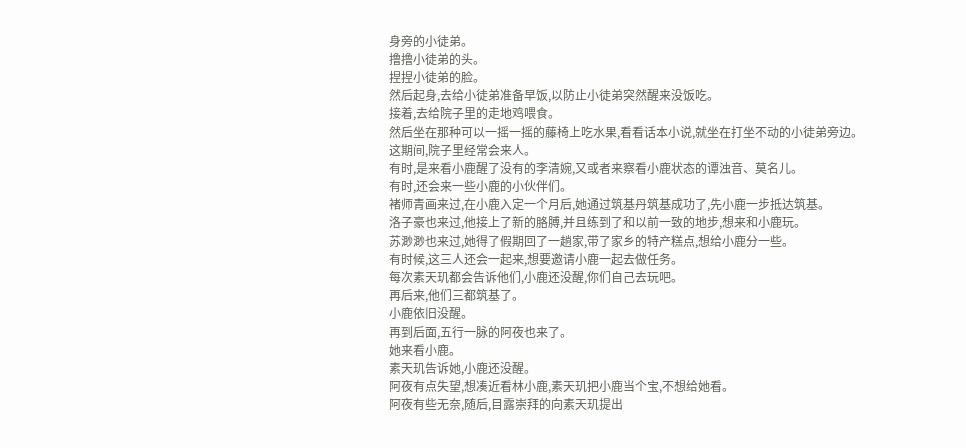身旁的小徒弟。
撸撸小徒弟的头。
捏捏小徒弟的脸。
然后起身,去给小徒弟准备早饭,以防止小徒弟突然醒来没饭吃。
接着,去给院子里的走地鸡喂食。
然后坐在那种可以一摇一摇的藤椅上吃水果,看看话本小说,就坐在打坐不动的小徒弟旁边。
这期间,院子里经常会来人。
有时,是来看小鹿醒了没有的李清婉,又或者来察看小鹿状态的谭浊音、莫名儿。
有时,还会来一些小鹿的小伙伴们。
褚师青画来过,在小鹿入定一个月后,她通过筑基丹筑基成功了,先小鹿一步抵达筑基。
洛子豪也来过,他接上了新的胳膊,并且练到了和以前一致的地步,想来和小鹿玩。
苏渺渺也来过,她得了假期回了一趟家,带了家乡的特产糕点,想给小鹿分一些。
有时候,这三人还会一起来,想要邀请小鹿一起去做任务。
每次素天玑都会告诉他们,小鹿还没醒,你们自己去玩吧。
再后来,他们三都筑基了。
小鹿依旧没醒。
再到后面,五行一脉的阿夜也来了。
她来看小鹿。
素天玑告诉她,小鹿还没醒。
阿夜有点失望,想凑近看林小鹿,素天玑把小鹿当个宝,不想给她看。
阿夜有些无奈,随后,目露崇拜的向素天玑提出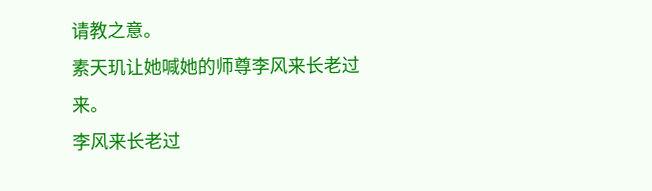请教之意。
素天玑让她喊她的师尊李风来长老过来。
李风来长老过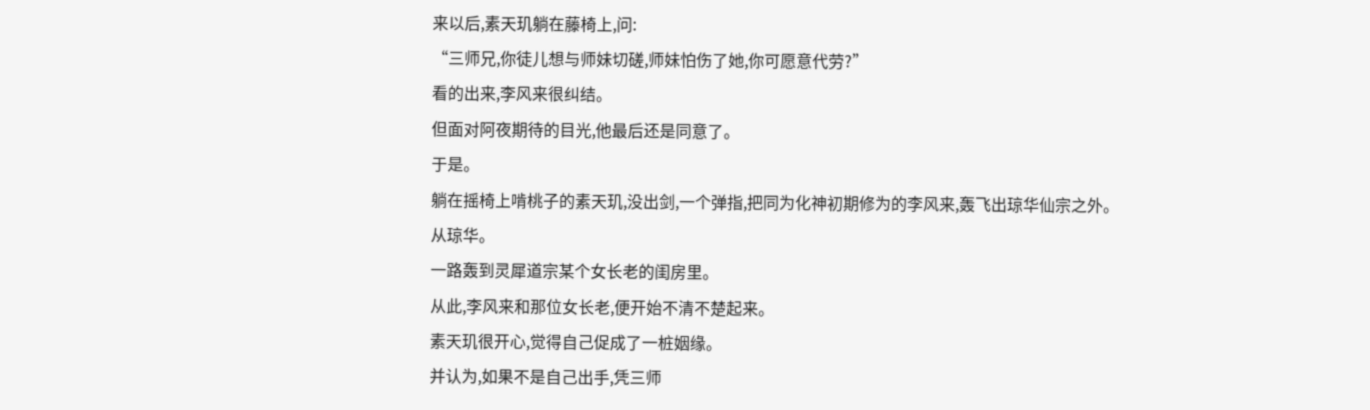来以后,素天玑躺在藤椅上,问:
“三师兄,你徒儿想与师妹切磋,师妹怕伤了她,你可愿意代劳?”
看的出来,李风来很纠结。
但面对阿夜期待的目光,他最后还是同意了。
于是。
躺在摇椅上啃桃子的素天玑,没出剑,一个弹指,把同为化神初期修为的李风来,轰飞出琼华仙宗之外。
从琼华。
一路轰到灵犀道宗某个女长老的闺房里。
从此,李风来和那位女长老,便开始不清不楚起来。
素天玑很开心,觉得自己促成了一桩姻缘。
并认为,如果不是自己出手,凭三师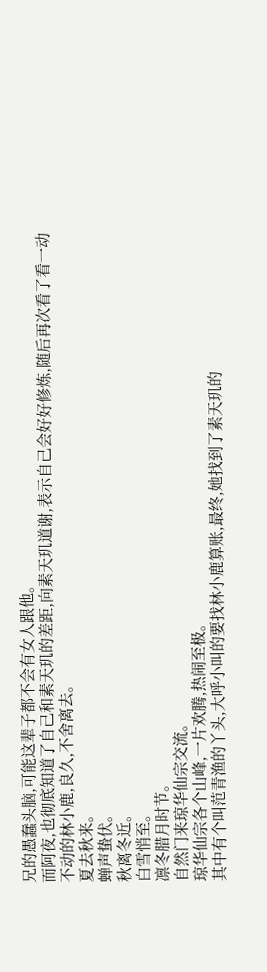兄的愚蠢头脑,可能这辈子都不会有女人跟他。
而阿夜,也彻底知道了自己和素天玑的差距,向素天玑道谢,表示自己会好好修炼,随后再次看了看一动不动的林小鹿,良久,不舍离去。
夏去秋来。
蝉声蛰伏。
秋离冬近。
白雪悄至。
凛冬腊月时节。
自然门来琼华仙宗交流。
琼华仙宗各个山峰,一片欢腾,热闹至极。
其中有个叫范青渔的丫头,大呼小叫的要找林小鹿算账,最终,她找到了素天玑的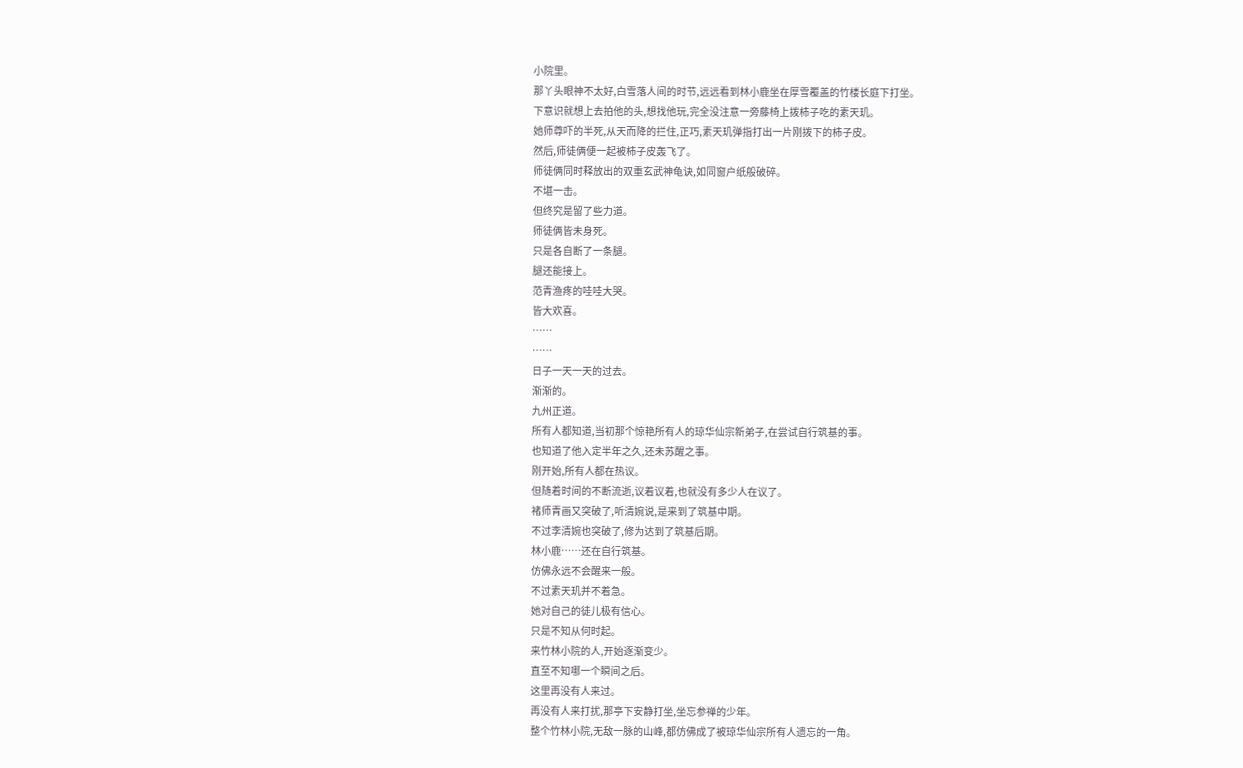小院里。
那丫头眼神不太好,白雪落人间的时节,远远看到林小鹿坐在厚雪覆盖的竹楼长庭下打坐。
下意识就想上去拍他的头,想找他玩,完全没注意一旁藤椅上拨柿子吃的素天玑。
她师尊吓的半死,从天而降的拦住,正巧,素天玑弹指打出一片刚拨下的柿子皮。
然后,师徒俩便一起被柿子皮轰飞了。
师徒俩同时释放出的双重玄武神龟诀,如同窗户纸般破碎。
不堪一击。
但终究是留了些力道。
师徒俩皆未身死。
只是各自断了一条腿。
腿还能接上。
范青渔疼的哇哇大哭。
皆大欢喜。
……
……
日子一天一天的过去。
渐渐的。
九州正道。
所有人都知道,当初那个惊艳所有人的琼华仙宗新弟子,在尝试自行筑基的事。
也知道了他入定半年之久,还未苏醒之事。
刚开始,所有人都在热议。
但随着时间的不断流逝,议着议着,也就没有多少人在议了。
褚师青画又突破了,听清婉说,是来到了筑基中期。
不过李清婉也突破了,修为达到了筑基后期。
林小鹿……还在自行筑基。
仿佛永远不会醒来一般。
不过素天玑并不着急。
她对自己的徒儿极有信心。
只是不知从何时起。
来竹林小院的人,开始逐渐变少。
直至不知哪一个瞬间之后。
这里再没有人来过。
再没有人来打扰,那亭下安静打坐,坐忘参禅的少年。
整个竹林小院,无敌一脉的山峰,都仿佛成了被琼华仙宗所有人遗忘的一角。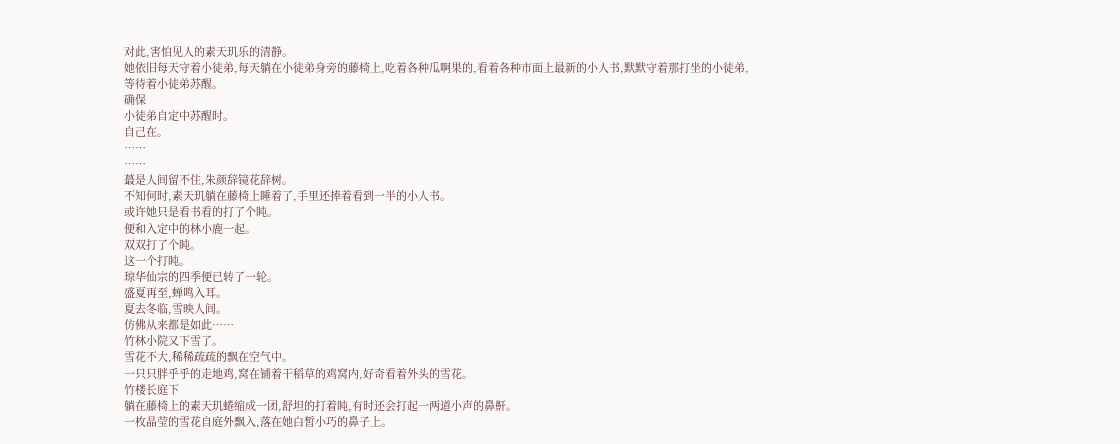对此,害怕见人的素天玑乐的清静。
她依旧每天守着小徒弟,每天躺在小徒弟身旁的藤椅上,吃着各种瓜啊果的,看着各种市面上最新的小人书,默默守着那打坐的小徒弟,等待着小徒弟苏醒。
确保
小徒弟自定中苏醒时。
自己在。
……
……
蕞是人间留不住,朱颜辞镜花辞树。
不知何时,素天玑躺在藤椅上睡着了,手里还捧着看到一半的小人书。
或许她只是看书看的打了个盹。
便和入定中的林小鹿一起。
双双打了个盹。
这一个打盹。
琼华仙宗的四季便已转了一轮。
盛夏再至,蝉鸣入耳。
夏去冬临,雪映人间。
仿佛从来都是如此……
竹林小院又下雪了。
雪花不大,稀稀疏疏的飘在空气中。
一只只胖乎乎的走地鸡,窝在铺着干稻草的鸡窝内,好奇看着外头的雪花。
竹楼长庭下
躺在藤椅上的素天玑蜷缩成一团,舒坦的打着盹,有时还会打起一两道小声的鼻鼾。
一枚晶莹的雪花自庭外飘入,落在她白皙小巧的鼻子上。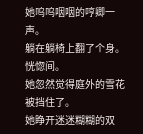她呜呜咽咽的哼卿一声。
躺在躺椅上翻了个身。
恍惚间。
她忽然觉得庭外的雪花被挡住了。
她睁开迷迷糊糊的双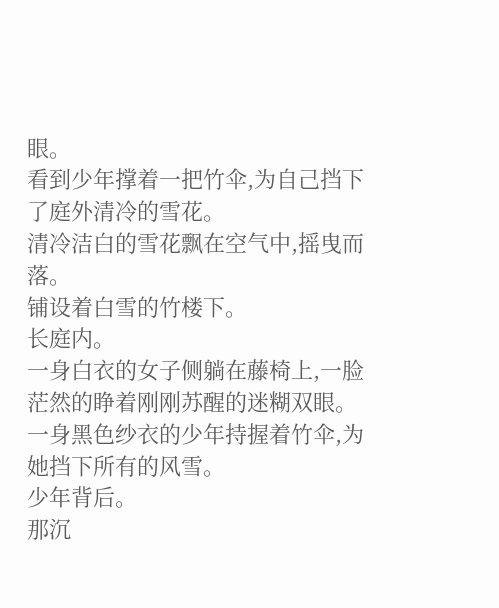眼。
看到少年撑着一把竹伞,为自己挡下了庭外清冷的雪花。
清冷洁白的雪花飘在空气中,摇曳而落。
铺设着白雪的竹楼下。
长庭内。
一身白衣的女子侧躺在藤椅上,一脸茫然的睁着刚刚苏醒的迷糊双眼。
一身黑色纱衣的少年持握着竹伞,为她挡下所有的风雪。
少年背后。
那沉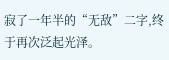寂了一年半的“无敌”二字,终于再次泛起光泽。